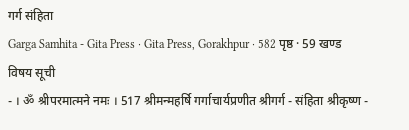गर्ग संहिता
Garga Samhita - Gita Press · Gita Press, Gorakhpur · 582 पृष्ठ · 59 खण्ड
विषय सूची
- । ॐ श्रीपरमात्मने नमः । 517 श्रीमन्महर्षि गर्गाचार्यप्रणीत श्रीगर्ग - संहिता श्रीकृष्ण -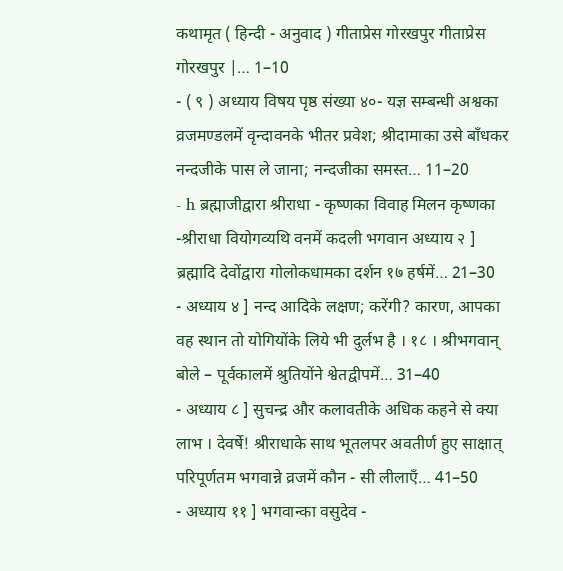कथामृत ( हिन्दी - अनुवाद ) गीताप्रेस गोरखपुर गीताप्रेस गोरखपुर |… 1–10
- ( ९ ) अध्याय विषय पृष्ठ संख्या ४०- यज्ञ सम्बन्धी अश्वका व्रजमण्डलमें वृन्दावनके भीतर प्रवेश; श्रीदामाका उसे बाँधकर नन्दजीके पास ले जाना; नन्दजीका समस्त… 11–20
- h ब्रह्माजीद्वारा श्रीराधा - कृष्णका विवाह मिलन कृष्णका -श्रीराधा वियोगव्यथि वनमें कदली भगवान अध्याय २ ] ब्रह्मादि देवोंद्वारा गोलोकधामका दर्शन १७ हर्षमें… 21–30
- अध्याय ४ ] नन्द आदिके लक्षण; करेंगी? कारण, आपका वह स्थान तो योगियोंके लिये भी दुर्लभ है । १८ । श्रीभगवान् बोले – पूर्वकालमें श्रुतियोंने श्वेतद्वीपमें… 31–40
- अध्याय ८ ] सुचन्द्र और कलावतीके अधिक कहने से क्या लाभ । देवर्षे! श्रीराधाके साथ भूतलपर अवतीर्ण हुए साक्षात् परिपूर्णतम भगवान्ने व्रजमें कौन - सी लीलाएँ… 41–50
- अध्याय ११ ] भगवान्का वसुदेव -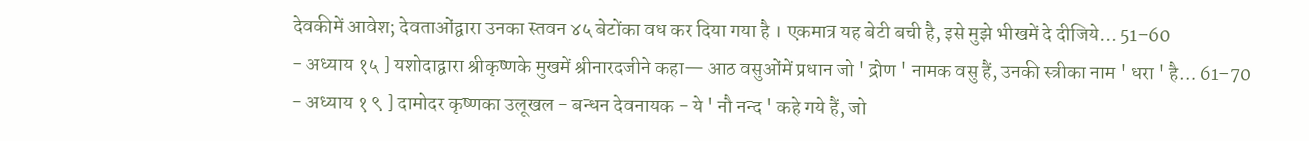देवकीमें आवेश; देवताओंद्वारा उनका स्तवन ४५ बेटोंका वध कर दिया गया है । एकमात्र यह बेटी बची है, इसे मुझे भीखमें दे दीजिये… 51–60
- अध्याय १५ ] यशोदाद्वारा श्रीकृष्णके मुखमें श्रीनारदजीने कहा— आठ वसुओंमें प्रधान जो ' द्रोण ' नामक वसु हैं, उनकी स्त्रीका नाम ' धरा ' है… 61–70
- अध्याय १ ९ ] दामोदर कृष्णका उलूखल - बन्धन देवनायक - ये ' नौ नन्द ' कहे गये हैं, जो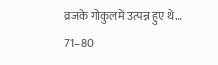व्रजके गोकुलमें उत्पन्न हुए थे… 71–80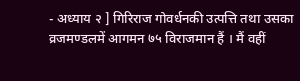- अध्याय २ ] गिरिराज गोवर्धनकी उत्पत्ति तथा उसका व्रजमण्डलमें आगमन ७५ विराजमान हैं । मैं वहीं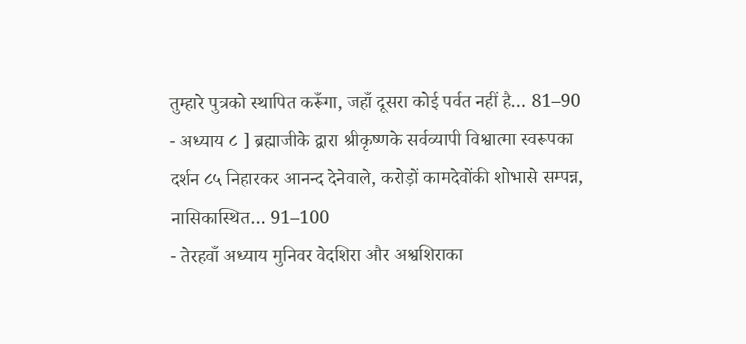तुम्हारे पुत्रको स्थापित करूँगा, जहाँ दूसरा कोई पर्वत नहीं है… 81–90
- अध्याय ८ ] ब्रह्माजीके द्वारा श्रीकृष्णके सर्वव्यापी विश्वात्मा स्वरूपका दर्शन ८५ निहारकर आनन्द देनेवाले, करोड़ों कामदेवोंकी शोभासे सम्पन्न, नासिकास्थित… 91–100
- तेरहवाँ अध्याय मुनिवर वेदशिरा और अश्वशिराका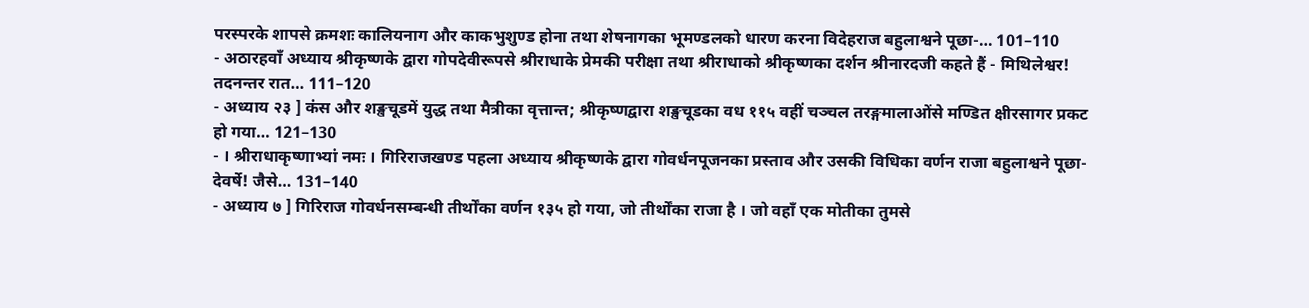परस्परके शापसे क्रमशः कालियनाग और काकभुशुण्ड होना तथा शेषनागका भूमण्डलको धारण करना विदेहराज बहुलाश्वने पूछा-… 101–110
- अठारहवाँ अध्याय श्रीकृष्णके द्वारा गोपदेवीरूपसे श्रीराधाके प्रेमकी परीक्षा तथा श्रीराधाको श्रीकृष्णका दर्शन श्रीनारदजी कहते हैं - मिथिलेश्वर! तदनन्तर रात… 111–120
- अध्याय २३ ] कंस और शङ्खचूडमें युद्ध तथा मैत्रीका वृत्तान्त; श्रीकृष्णद्वारा शङ्खचूडका वध ११५ वहीं चञ्चल तरङ्गमालाओंसे मण्डित क्षीरसागर प्रकट हो गया… 121–130
- । श्रीराधाकृष्णाभ्यां नमः । गिरिराजखण्ड पहला अध्याय श्रीकृष्णके द्वारा गोवर्धनपूजनका प्रस्ताव और उसकी विधिका वर्णन राजा बहुलाश्वने पूछा- देवर्षे! जैसे… 131–140
- अध्याय ७ ] गिरिराज गोवर्धनसम्बन्धी तीर्थोंका वर्णन १३५ हो गया, जो तीर्थोंका राजा है । जो वहाँ एक मोतीका तुमसे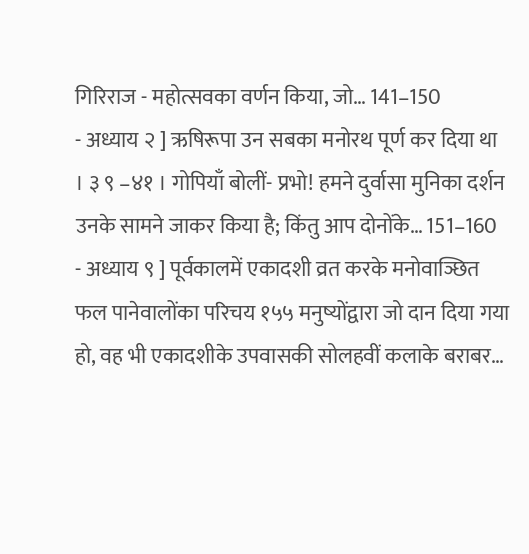गिरिराज - महोत्सवका वर्णन किया, जो… 141–150
- अध्याय २ ] ऋषिरूपा उन सबका मनोरथ पूर्ण कर दिया था । ३ ९ –४१ । गोपियाँ बोलीं- प्रभो! हमने दुर्वासा मुनिका दर्शन उनके सामने जाकर किया है; किंतु आप दोनोंके… 151–160
- अध्याय ९ ] पूर्वकालमें एकादशी व्रत करके मनोवाञ्छित फल पानेवालोंका परिचय १५५ मनुष्योंद्वारा जो दान दिया गया हो, वह भी एकादशीके उपवासकी सोलहवीं कलाके बराबर…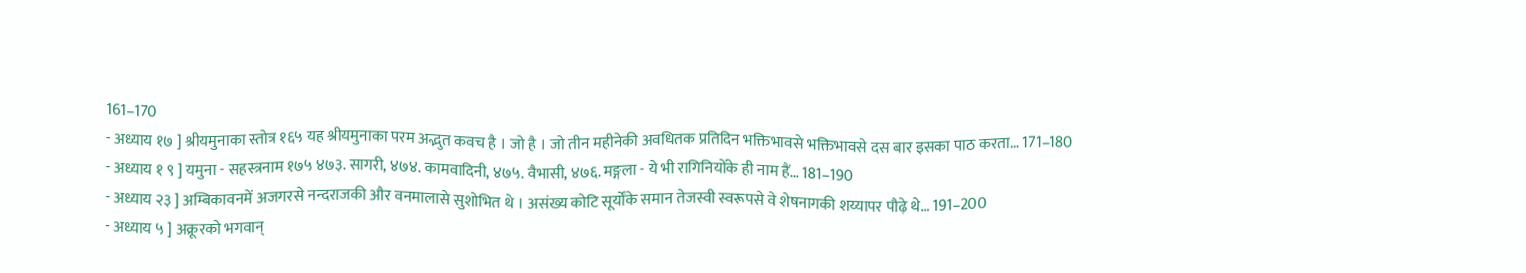161–170
- अध्याय १७ ] श्रीयमुनाका स्तोत्र १६५ यह श्रीयमुनाका परम अद्भुत कवच है । जो है । जो तीन महीनेकी अवधितक प्रतिदिन भक्तिभावसे भक्तिभावसे दस बार इसका पाठ करता… 171–180
- अध्याय १ ९ ] यमुना - सहस्त्रनाम १७५ ४७३. सागरी, ४७४. कामवादिनी, ४७५. वैभासी, ४७६. मङ्गला - ये भी रागिनियोंके ही नाम हैं… 181–190
- अध्याय २३ ] अम्बिकावनमें अजगरसे नन्दराजकी और वनमालासे सुशोभित थे । असंख्य कोटि सूर्योंके समान तेजस्वी स्वरूपसे वे शेषनागकी शय्यापर पौढ़े थे… 191–200
- अध्याय ५ ] अक्रूरको भगवान्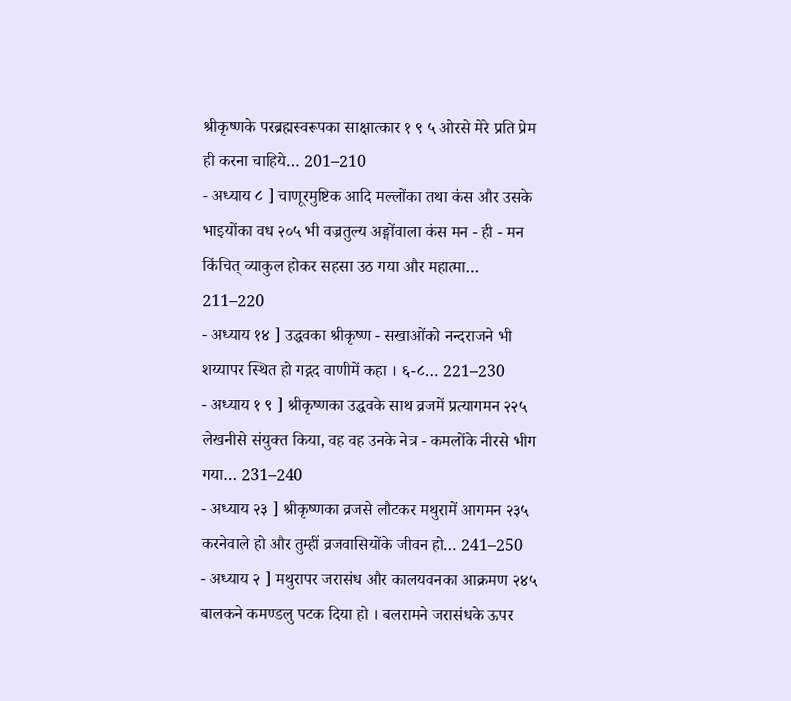श्रीकृष्णके परब्रह्मस्वरूपका साक्षात्कार १ ९ ५ ओरसे मेरे प्रति प्रेम ही करना चाहिये… 201–210
- अध्याय ८ ] चाणूरमुष्टिक आदि मल्लोंका तथा कंस और उसके भाइयोंका वध २०५ भी वज्रतुल्य अङ्गोंवाला कंस मन - ही - मन किंचित् व्याकुल होकर सहसा उठ गया और महात्मा… 211–220
- अध्याय १४ ] उद्धवका श्रीकृष्ण - सखाओंको नन्दराजने भी शय्यापर स्थित हो गद्गद वाणीमें कहा । ६-८… 221–230
- अध्याय १ ९ ] श्रीकृष्णका उद्धवके साथ व्रजमें प्रत्यागमन २२५ लेखनीसे संयुक्त किया, वह वह उनके नेत्र - कमलोंके नीरसे भीग गया… 231–240
- अध्याय २३ ] श्रीकृष्णका व्रजसे लौटकर मथुरामें आगमन २३५ करनेवाले हो और तुम्हीं व्रजवासियोंके जीवन हो… 241–250
- अध्याय २ ] मथुरापर जरासंध और कालयवनका आक्रमण २४५ बालकने कमण्डलु पटक दिया हो । बलरामने जरासंधके ऊपर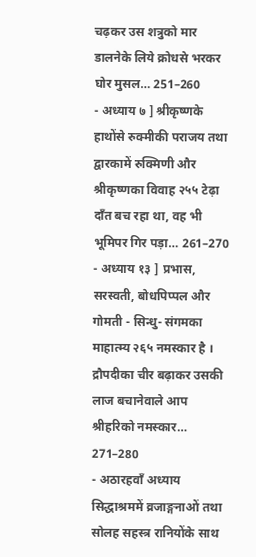चढ़कर उस शत्रुको मार डालनेके लिये क्रोधसे भरकर घोर मुसल… 251–260
- अध्याय ७ ] श्रीकृष्णके हाथोंसे रुक्मीकी पराजय तथा द्वारकामें रुक्मिणी और श्रीकृष्णका विवाह २५५ टेढ़ा दाँत बच रहा था, वह भी भूमिपर गिर पड़ा… 261–270
- अध्याय १३ ] प्रभास, सरस्वती, बोधपिप्पल और गोमती - सिन्धु- संगमका माहात्म्य २६५ नमस्कार है । द्रौपदीका चीर बढ़ाकर उसकी लाज बचानेवाले आप श्रीहरिको नमस्कार… 271–280
- अठारहवाँ अध्याय सिद्धाश्रममें व्रजाङ्गनाओं तथा सोलह सहस्त्र रानियोंके साथ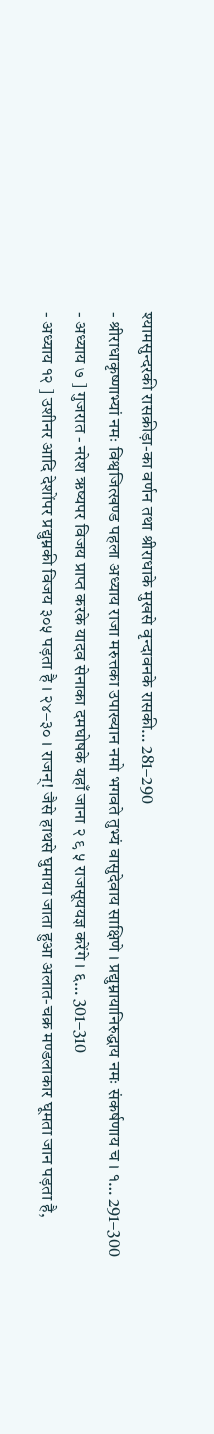श्यामसुन्दरकी रासक्रीड़ा-का वर्णन तथा श्रीराधाके मुखसे वृन्दावनके रासकी… 281–290
- श्रीराधाकृष्णाभ्यां नमः विश्वजित्खण्ड पहला अध्याय राजा मरुत्तका उपाख्यान नमो भगवते तुभ्यं वासुदेवाय साक्षिणे । प्रद्युम्नायानिरुद्धाय नमः संकर्षणाय च । १… 291–300
- अध्याय ७ ] गुजरात - नरेश ऋष्यपर विजय प्राप्त करके यादव सेनाका दमघोषके यहाँ जाना २ ९ ५ राजसूययज्ञ करेंगे । ६… 301–310
- अध्याय १२ ] उशीनर आदि देशोंपर प्रद्युम्नकी विजय ३०५ पड़ता है । २४–३० । राजन्! जैसे हाथसे घुमाया जाता हुआ अलात-चक्र मण्डलाकार घूमता जान पड़ता है,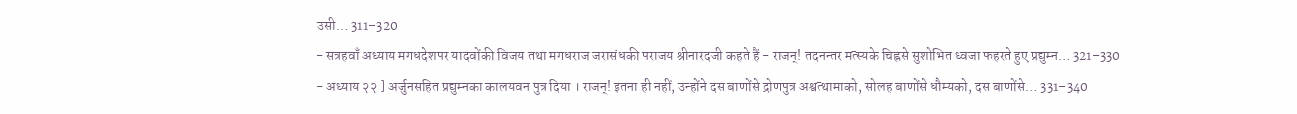उसी… 311–320
- सत्रहवाँ अध्याय मगधदेशपर यादवोंकी विजय तथा मगधराज जरासंधकी पराजय श्रीनारदजी कहते हैं - राजन्! तदनन्तर मत्स्यके चिह्नसे सुशोभित ध्वजा फहरते हुए प्रद्युम्न… 321–330
- अध्याय २२ ] अर्जुनसहित प्रद्युम्नका कालयवन पुत्र दिया । राजन्! इतना ही नहीं, उन्होंने दस बाणोंसे द्रोणपुत्र अश्वत्थामाको, सोलह बाणोंसे धौम्यको, दस बाणोंसे… 331–340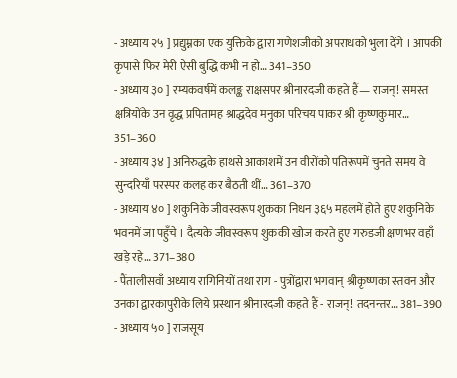- अध्याय २५ ] प्रद्युम्नका एक युक्तिके द्वारा गणेशजीको अपराधको भुला देंगे । आपकी कृपासे फिर मेरी ऐसी बुद्धि कभी न हो… 341–350
- अध्याय ३० ] रम्यकवर्षमें कलङ्क राक्षसपर श्रीनारदजी कहते हैं— राजन्! समस्त क्षत्रियोंके उन वृद्ध प्रपितामह श्राद्धदेव मनुका परिचय पाकर श्री कृष्णकुमार… 351–360
- अध्याय ३४ ] अनिरुद्धके हाथसे आकाशमें उन वीरोंको पतिरूपमें चुनते समय वे सुन्दरियाँ परस्पर कलह कर बैठती थीं… 361–370
- अध्याय ४० ] शकुनिके जीवस्वरूप शुकका निधन ३६५ महलमें होते हुए शकुनिके भवनमें जा पहुँचे । दैत्यके जीवस्वरूप शुककी खोज करते हुए गरुडजी क्षणभर वहाँ खड़े रहे… 371–380
- पैंतालीसवाँ अध्याय रागिनियों तथा राग - पुत्रोंद्वारा भगवान् श्रीकृष्णका स्तवन और उनका द्वारकापुरीके लिये प्रस्थान श्रीनारदजी कहते हैं - राजन्! तदनन्तर… 381–390
- अध्याय ५० ] राजसूय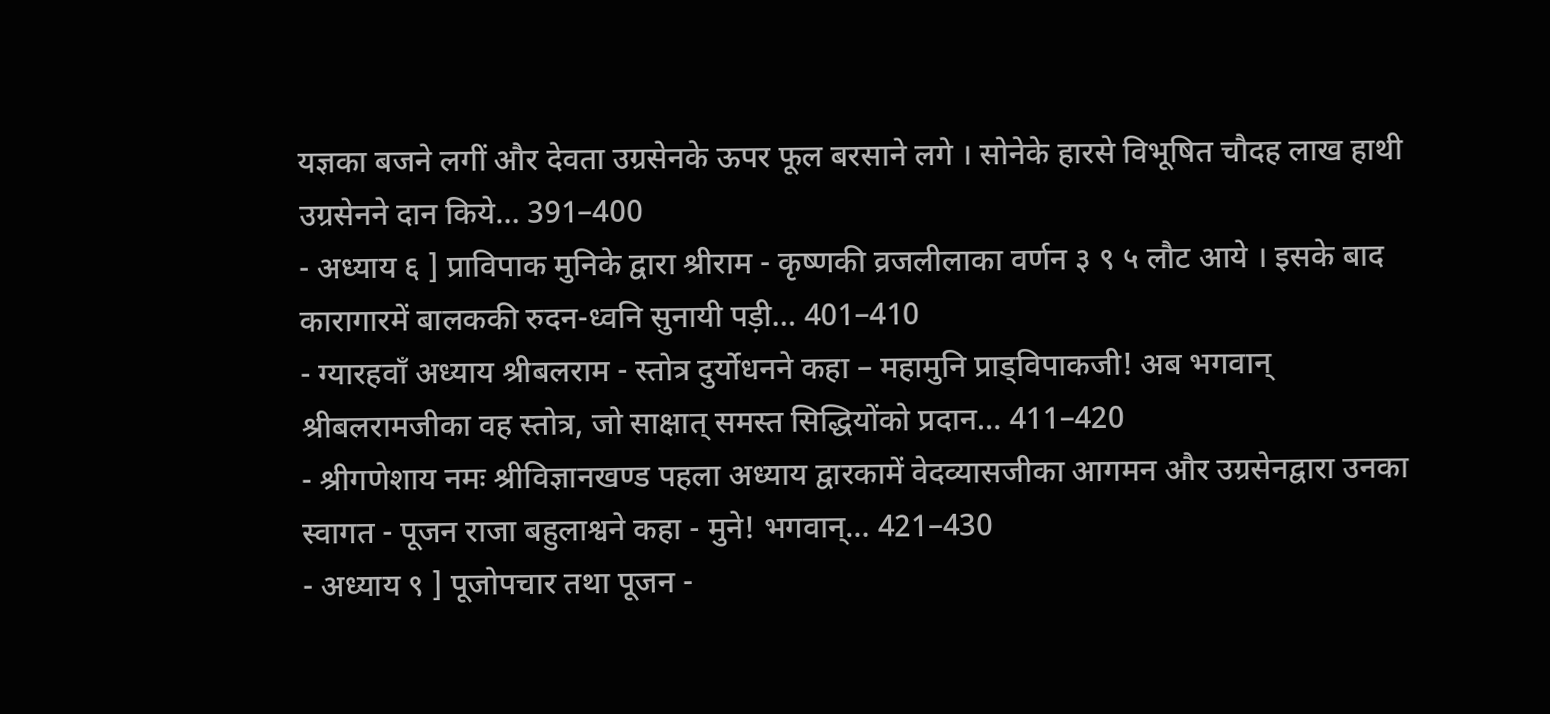यज्ञका बजने लगीं और देवता उग्रसेनके ऊपर फूल बरसाने लगे । सोनेके हारसे विभूषित चौदह लाख हाथी उग्रसेनने दान किये… 391–400
- अध्याय ६ ] प्राविपाक मुनिके द्वारा श्रीराम - कृष्णकी व्रजलीलाका वर्णन ३ ९ ५ लौट आये । इसके बाद कारागारमें बालककी रुदन-ध्वनि सुनायी पड़ी… 401–410
- ग्यारहवाँ अध्याय श्रीबलराम - स्तोत्र दुर्योधनने कहा – महामुनि प्राड्विपाकजी! अब भगवान् श्रीबलरामजीका वह स्तोत्र, जो साक्षात् समस्त सिद्धियोंको प्रदान… 411–420
- श्रीगणेशाय नमः श्रीविज्ञानखण्ड पहला अध्याय द्वारकामें वेदव्यासजीका आगमन और उग्रसेनद्वारा उनका स्वागत - पूजन राजा बहुलाश्वने कहा - मुने! भगवान्… 421–430
- अध्याय ९ ] पूजोपचार तथा पूजन -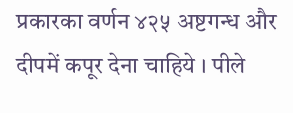प्रकारका वर्णन ४२५ अष्टगन्ध और दीपमें कपूर देना चाहिये । पीले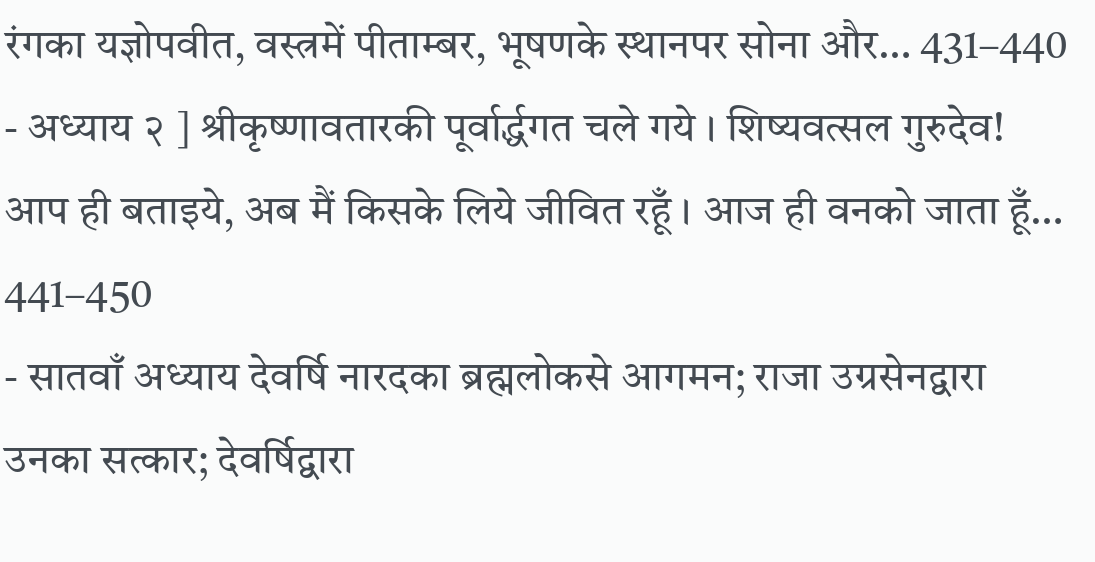रंगका यज्ञोपवीत, वस्त्रमें पीताम्बर, भूषणके स्थानपर सोना और… 431–440
- अध्याय २ ] श्रीकृष्णावतारकी पूर्वार्द्धगत चले गये । शिष्यवत्सल गुरुदेव! आप ही बताइये, अब मैं किसके लिये जीवित रहूँ । आज ही वनको जाता हूँ… 441–450
- सातवाँ अध्याय देवर्षि नारदका ब्रह्मलोकसे आगमन; राजा उग्रसेनद्वारा उनका सत्कार; देवर्षिद्वारा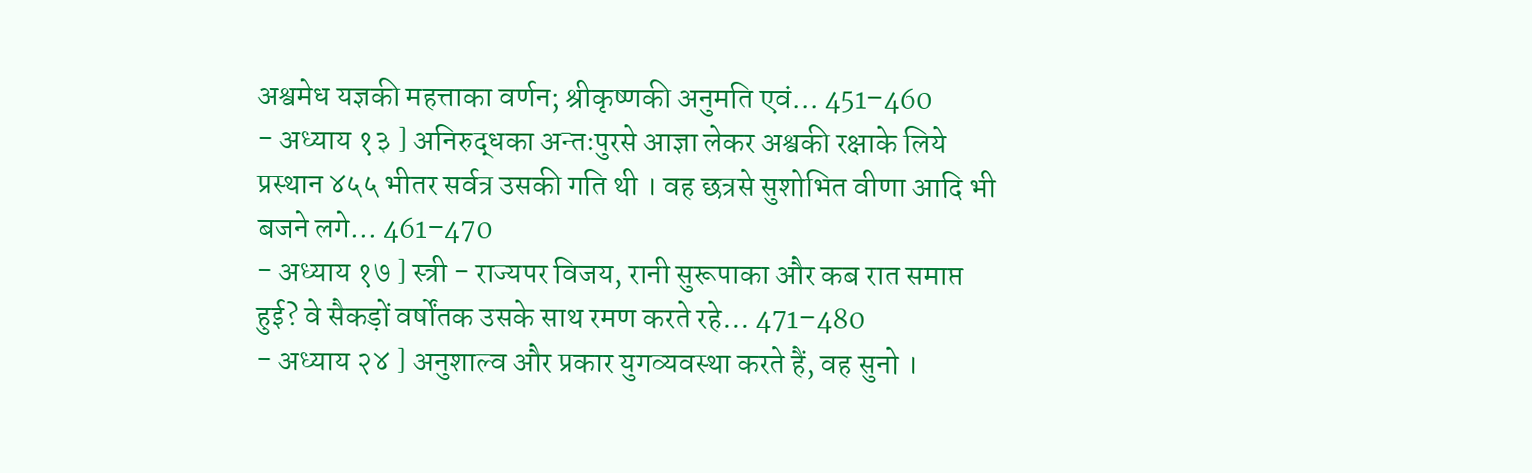अश्वमेध यज्ञकी महत्ताका वर्णन; श्रीकृष्णकी अनुमति एवं… 451–460
- अध्याय १३ ] अनिरुद्धका अन्तःपुरसे आज्ञा लेकर अश्वकी रक्षाके लिये प्रस्थान ४५५ भीतर सर्वत्र उसकी गति थी । वह छत्रसे सुशोभित वीणा आदि भी बजने लगे… 461–470
- अध्याय १७ ] स्त्री - राज्यपर विजय, रानी सुरूपाका और कब रात समाप्त हुई? वे सैकड़ों वर्षोंतक उसके साथ रमण करते रहे… 471–480
- अध्याय २४ ] अनुशाल्व और प्रकार युगव्यवस्था करते हैं, वह सुनो ।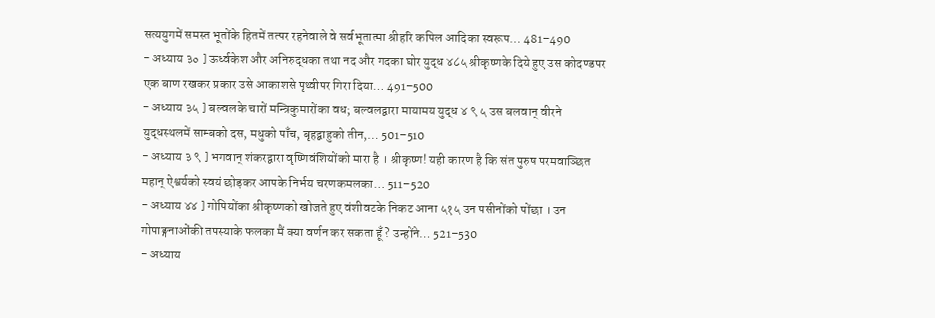सत्ययुगमें समस्त भूतोंके हितमें तत्पर रहनेवाले वे सर्वभूतात्मा श्रीहरि कपिल आदिका स्वरूप… 481–490
- अध्याय ३० ] ऊर्ध्वकेश और अनिरुद्धका तथा नद और गदका घोर युद्ध ४८५ श्रीकृष्णके दिये हुए उस कोदण्डपर एक बाण रखकर प्रकार उसे आकाशसे पृथ्वीपर गिरा दिया… 491–500
- अध्याय ३५ ] बल्वलके चारों मन्त्रिकुमारोंका वध; बल्वलद्वारा मायामय युद्ध ४ ९ ५ उस बलवान् वीरने युद्धस्थलमें साम्बको दस, मधुको पाँच, बृहद्बाहुको तीन,… 501–510
- अध्याय ३ ९ ] भगवान् शंकरद्वारा वृष्णिवंशियोंको मारा है । श्रीकृष्ण! यही कारण है कि संत पुरुष परमवाञ्छित महान् ऐश्वर्यको स्वयं छोड़कर आपके निर्भय चरणकमलका… 511–520
- अध्याय ४४ ] गोपियोंका श्रीकृष्णको खोजते हुए वंशीवटके निकट आना ५१५ उन पसीनोंको पोंछा । उन गोपाङ्गनाओंकी तपस्याके फलका मैं क्या वर्णन कर सकता हूँ? उन्होंने… 521–530
- अध्याय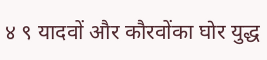४ ९ यादवों और कौरवोंका घोर युद्ध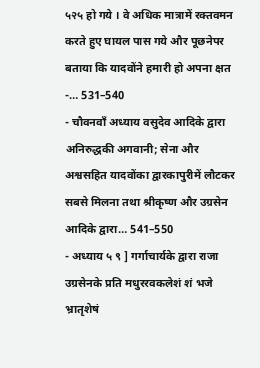५२५ हो गये । वे अधिक मात्रामें रक्तवमन करते हुए घायल पास गये और पूछनेपर बताया कि यादवोंने हमारी हो अपना क्षत -… 531–540
- चौवनवाँ अध्याय वसुदेव आदिके द्वारा अनिरुद्धकी अगवानी; सेना और अश्वसहित यादवोंका द्वारकापुरीमें लौटकर सबसे मिलना तथा श्रीकृष्ण और उग्रसेन आदिके द्वारा… 541–550
- अध्याय ५ ९ ] गर्गाचार्यके द्वारा राजा उग्रसेनके प्रति मधुररवकलेशं शं भजे भ्रातृशेषं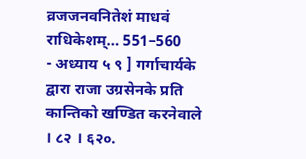व्रजजनवनितेशं माधवं राधिकेशम्… 551–560
- अध्याय ५ ९ ] गर्गाचार्यके द्वारा राजा उग्रसेनके प्रति कान्तिको खण्डित करनेवाले । ८२ । ६२०.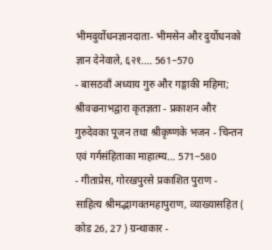भीमदुर्योधनज्ञानदाता- भीमसेन और दुर्योधनको ज्ञान देनेवाले, ६२१.… 561–570
- बासठवाँ अध्याय गुरु और गङ्गाकी महिमा; श्रीवज्रनाभद्वारा कृतज्ञता - प्रकाशन और गुरुदेवका पूजन तथा श्रीकृष्णके भजन - चिन्तन एवं गर्गसंहिताका माहात्म्य… 571–580
- गीताप्रेस, गोरखपुरसे प्रकाशित पुराण - साहित्य श्रीमद्भागवतमहापुराण, व्याख्यासहित ( कोड 26, 27 ) ग्रन्थाकार -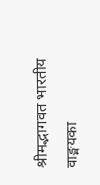श्रीमद्भागवत भारतीय वाङ्मयका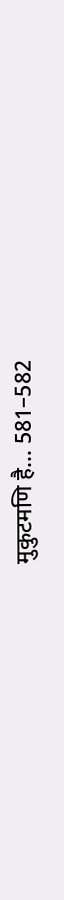मुकुटमणि है… 581–582